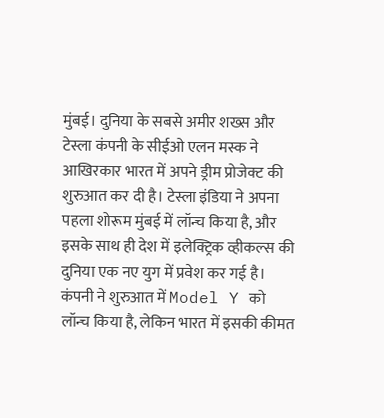मुंबई। दुनिया के सबसे अमीर शख्स और टेस्ला कंपनी के सीईओ एलन मस्क ने आखिरकार भारत में अपने ड्रीम प्रोजेक्ट की शुरुआत कर दी है। टेस्ला इंडिया ने अपना पहला शोरूम मुंबई में लॉन्च किया है, और इसके साथ ही देश में इलेक्ट्रिक व्हीकल्स की दुनिया एक नए युग में प्रवेश कर गई है। कंपनी ने शुरुआत में Model Y को लॉन्च किया है, लेकिन भारत में इसकी कीमत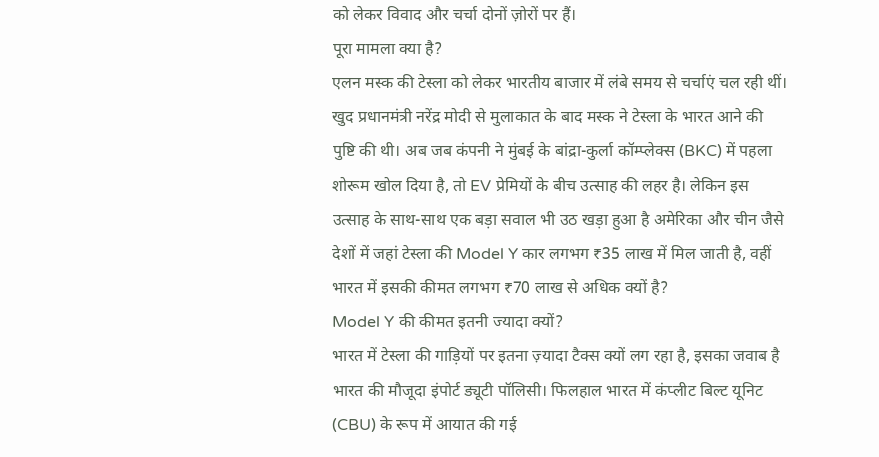को लेकर विवाद और चर्चा दोनों ज़ोरों पर हैं।
पूरा मामला क्या है?
एलन मस्क की टेस्ला को लेकर भारतीय बाजार में लंबे समय से चर्चाएं चल रही थीं। खुद प्रधानमंत्री नरेंद्र मोदी से मुलाकात के बाद मस्क ने टेस्ला के भारत आने की पुष्टि की थी। अब जब कंपनी ने मुंबई के बांद्रा-कुर्ला कॉम्प्लेक्स (BKC) में पहला शोरूम खोल दिया है, तो EV प्रेमियों के बीच उत्साह की लहर है। लेकिन इस उत्साह के साथ-साथ एक बड़ा सवाल भी उठ खड़ा हुआ है अमेरिका और चीन जैसे देशों में जहां टेस्ला की Model Y कार लगभग ₹35 लाख में मिल जाती है, वहीं भारत में इसकी कीमत लगभग ₹70 लाख से अधिक क्यों है?
Model Y की कीमत इतनी ज्यादा क्यों?
भारत में टेस्ला की गाड़ियों पर इतना ज़्यादा टैक्स क्यों लग रहा है, इसका जवाब है भारत की मौजूदा इंपोर्ट ड्यूटी पॉलिसी। फिलहाल भारत में कंप्लीट बिल्ट यूनिट (CBU) के रूप में आयात की गई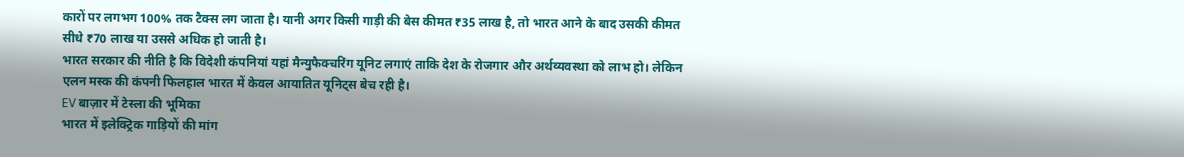कारों पर लगभग 100% तक टैक्स लग जाता है। यानी अगर किसी गाड़ी की बेस कीमत ₹35 लाख है, तो भारत आने के बाद उसकी कीमत सीधे ₹70 लाख या उससे अधिक हो जाती है।
भारत सरकार की नीति है कि विदेशी कंपनियां यहां मैन्युफैक्चरिंग यूनिट लगाएं ताकि देश के रोजगार और अर्थव्यवस्था को लाभ हो। लेकिन एलन मस्क की कंपनी फिलहाल भारत में केवल आयातित यूनिट्स बेच रही है।
EV बाज़ार में टेस्ला की भूमिका
भारत में इलेक्ट्रिक गाड़ियों की मांग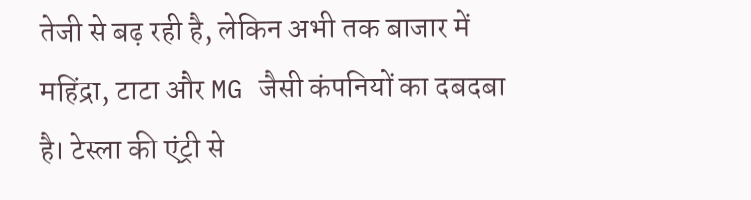तेजी से बढ़ रही है, लेकिन अभी तक बाजार में महिंद्रा, टाटा और MG जैसी कंपनियों का दबदबा है। टेस्ला की एंट्री से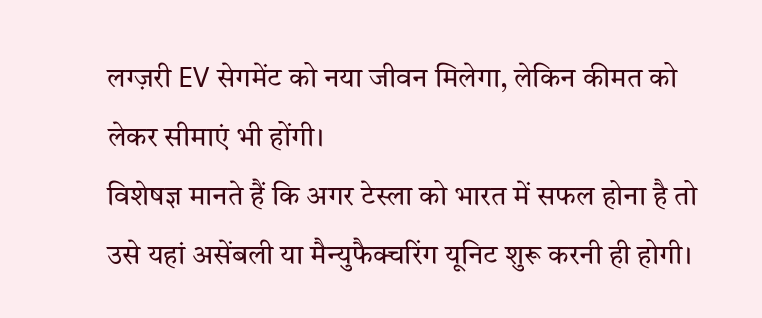लग्ज़री EV सेगमेंट को नया जीवन मिलेगा, लेकिन कीमत को लेकर सीमाएं भी होंगी।
विशेषज्ञ मानते हैं कि अगर टेस्ला को भारत में सफल होना है तो उसे यहां असेंबली या मैन्युफैक्चरिंग यूनिट शुरू करनी ही होगी।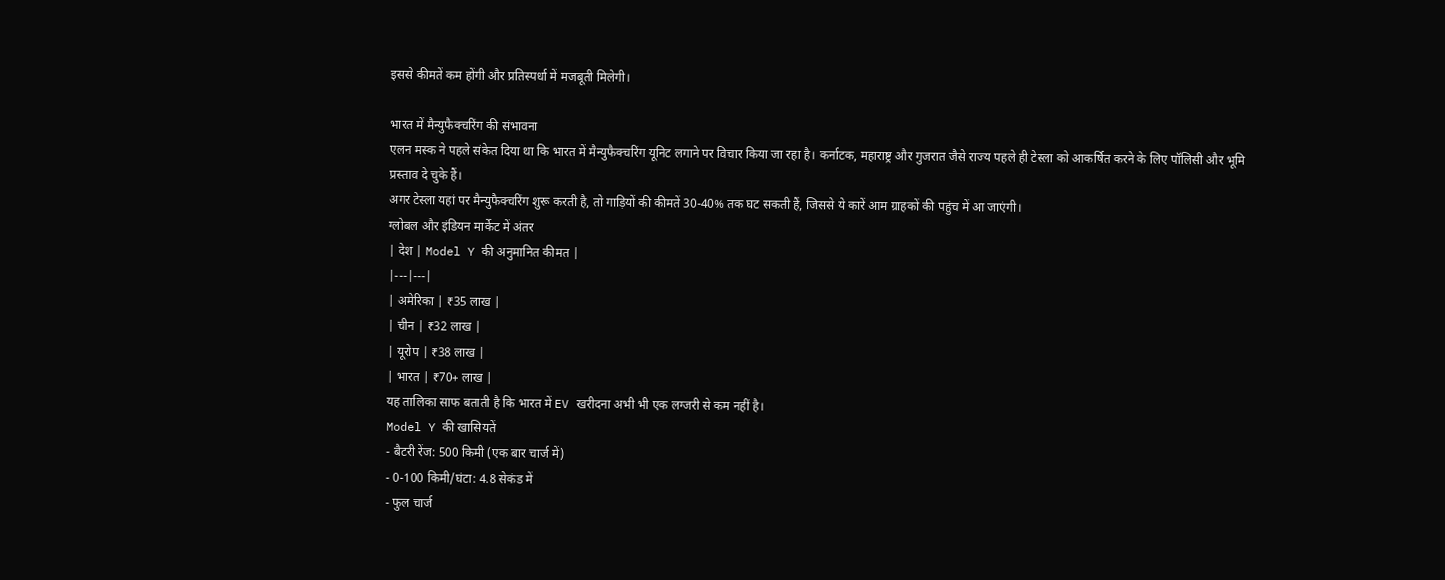इससे कीमतें कम होंगी और प्रतिस्पर्धा में मजबूती मिलेगी।

भारत में मैन्युफैक्चरिंग की संभावना
एलन मस्क ने पहले संकेत दिया था कि भारत में मैन्युफैक्चरिंग यूनिट लगाने पर विचार किया जा रहा है। कर्नाटक, महाराष्ट्र और गुजरात जैसे राज्य पहले ही टेस्ला को आकर्षित करने के लिए पॉलिसी और भूमि प्रस्ताव दे चुके हैं।
अगर टेस्ला यहां पर मैन्युफैक्चरिंग शुरू करती है, तो गाड़ियों की कीमतें 30-40% तक घट सकती हैं, जिससे ये कारें आम ग्राहकों की पहुंच में आ जाएंगी।
ग्लोबल और इंडियन मार्केट में अंतर
| देश | Model Y की अनुमानित कीमत |
|---|---|
| अमेरिका | ₹35 लाख |
| चीन | ₹32 लाख |
| यूरोप | ₹38 लाख |
| भारत | ₹70+ लाख |
यह तालिका साफ बताती है कि भारत में EV खरीदना अभी भी एक लग्जरी से कम नहीं है।
Model Y की खासियतें
- बैटरी रेंज: 500 किमी (एक बार चार्ज में)
- 0-100 किमी/घंटा: 4.8 सेकंड में
- फुल चार्ज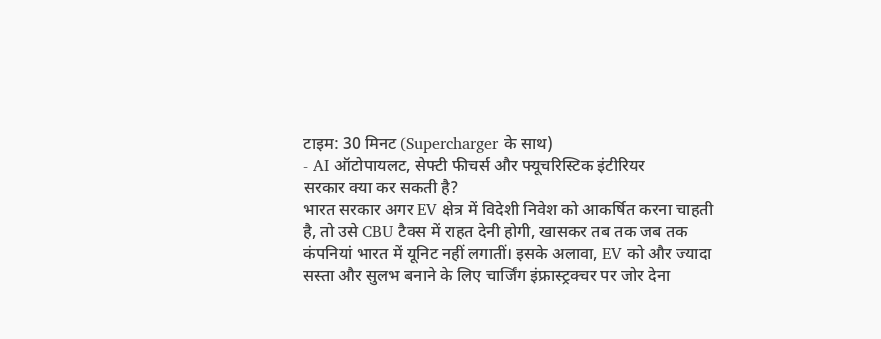टाइम: 30 मिनट (Supercharger के साथ)
- AI ऑटोपायलट, सेफ्टी फीचर्स और फ्यूचरिस्टिक इंटीरियर
सरकार क्या कर सकती है?
भारत सरकार अगर EV क्षेत्र में विदेशी निवेश को आकर्षित करना चाहती है, तो उसे CBU टैक्स में राहत देनी होगी, खासकर तब तक जब तक कंपनियां भारत में यूनिट नहीं लगातीं। इसके अलावा, EV को और ज्यादा सस्ता और सुलभ बनाने के लिए चार्जिंग इंफ्रास्ट्रक्चर पर जोर देना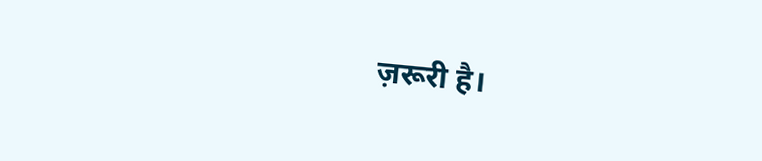ज़रूरी है।